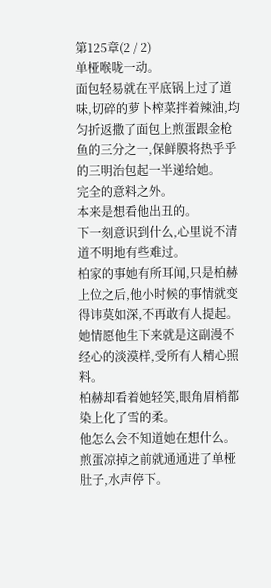第125章(2 / 2)
单桠喉咙一动。
面包轻易就在平底锅上过了道味,切碎的萝卜榨菜拌着辣油,均匀折返撒了面包上煎蛋跟金枪鱼的三分之一,保鲜膜将热乎乎的三明治包起一半递给她。
完全的意料之外。
本来是想看他出丑的。
下一刻意识到什么,心里说不清道不明地有些难过。
柏家的事她有所耳闻,只是柏赫上位之后,他小时候的事情就变得讳莫如深,不再敢有人提起。
她情愿他生下来就是这副漫不经心的淡漠样,受所有人精心照料。
柏赫却看着她轻笑,眼角眉梢都染上化了雪的柔。
他怎么会不知道她在想什么。
煎蛋凉掉之前就通通进了单桠肚子,水声停下。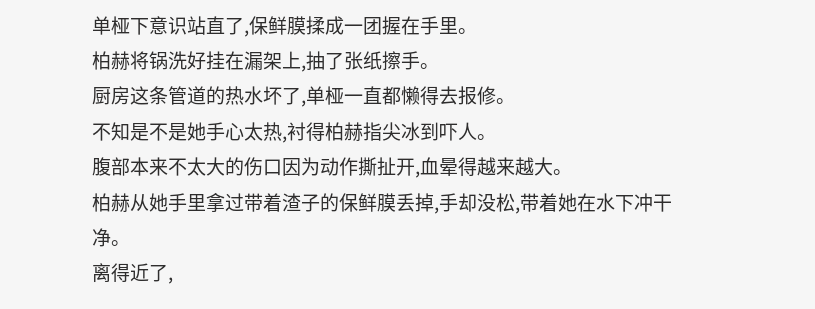单桠下意识站直了,保鲜膜揉成一团握在手里。
柏赫将锅洗好挂在漏架上,抽了张纸擦手。
厨房这条管道的热水坏了,单桠一直都懒得去报修。
不知是不是她手心太热,衬得柏赫指尖冰到吓人。
腹部本来不太大的伤口因为动作撕扯开,血晕得越来越大。
柏赫从她手里拿过带着渣子的保鲜膜丢掉,手却没松,带着她在水下冲干净。
离得近了,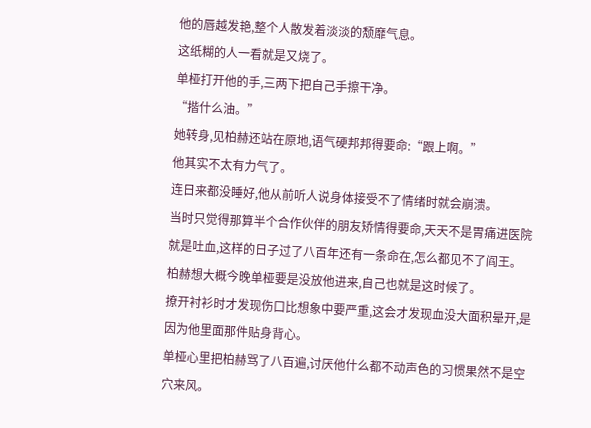他的唇越发艳,整个人散发着淡淡的颓靡气息。
这纸糊的人一看就是又烧了。
单桠打开他的手,三两下把自己手擦干净。
“揩什么油。”
她转身,见柏赫还站在原地,语气硬邦邦得要命:“跟上啊。”
他其实不太有力气了。
连日来都没睡好,他从前听人说身体接受不了情绪时就会崩溃。
当时只觉得那算半个合作伙伴的朋友矫情得要命,天天不是胃痛进医院就是吐血,这样的日子过了八百年还有一条命在,怎么都见不了阎王。
柏赫想大概今晚单桠要是没放他进来,自己也就是这时候了。
撩开衬衫时才发现伤口比想象中要严重,这会才发现血没大面积晕开,是因为他里面那件贴身背心。
单桠心里把柏赫骂了八百遍,讨厌他什么都不动声色的习惯果然不是空穴来风。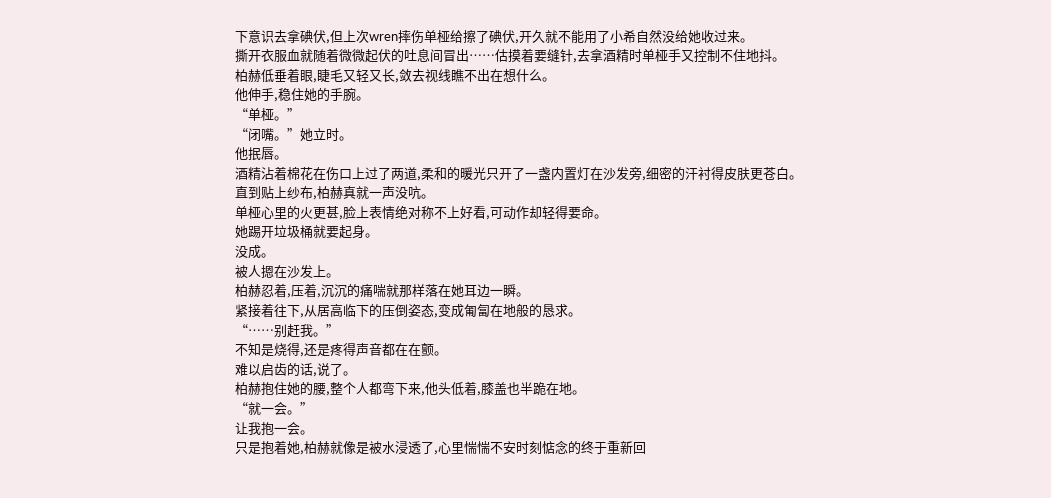下意识去拿碘伏,但上次wren摔伤单桠给擦了碘伏,开久就不能用了小希自然没给她收过来。
撕开衣服血就随着微微起伏的吐息间冒出……估摸着要缝针,去拿酒精时单桠手又控制不住地抖。
柏赫低垂着眼,睫毛又轻又长,敛去视线瞧不出在想什么。
他伸手,稳住她的手腕。
“单桠。”
“闭嘴。”她立时。
他抿唇。
酒精沾着棉花在伤口上过了两道,柔和的暖光只开了一盏内置灯在沙发旁,细密的汗衬得皮肤更苍白。
直到贴上纱布,柏赫真就一声没吭。
单桠心里的火更甚,脸上表情绝对称不上好看,可动作却轻得要命。
她踢开垃圾桶就要起身。
没成。
被人摁在沙发上。
柏赫忍着,压着,沉沉的痛喘就那样落在她耳边一瞬。
紧接着往下,从居高临下的压倒姿态,变成匍匐在地般的恳求。
“……别赶我。”
不知是烧得,还是疼得声音都在在颤。
难以启齿的话,说了。
柏赫抱住她的腰,整个人都弯下来,他头低着,膝盖也半跪在地。
“就一会。”
让我抱一会。
只是抱着她,柏赫就像是被水浸透了,心里惴惴不安时刻惦念的终于重新回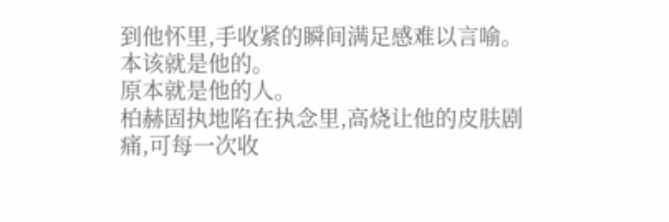到他怀里,手收紧的瞬间满足感难以言喻。
本该就是他的。
原本就是他的人。
柏赫固执地陷在执念里,高烧让他的皮肤剧痛,可每一次收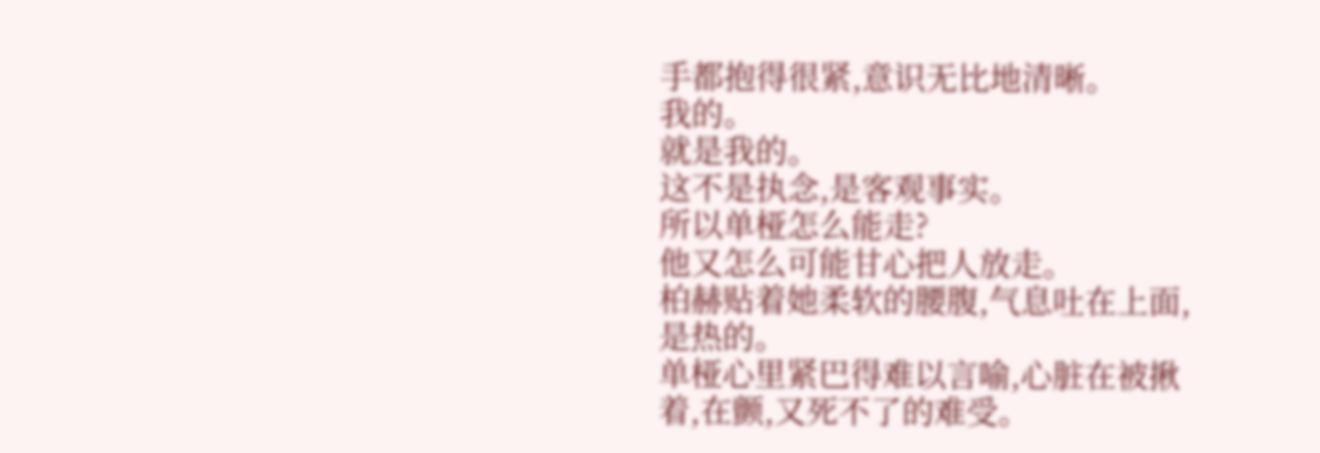手都抱得很紧,意识无比地清晰。
我的。
就是我的。
这不是执念,是客观事实。
所以单桠怎么能走?
他又怎么可能甘心把人放走。
柏赫贴着她柔软的腰腹,气息吐在上面,是热的。
单桠心里紧巴得难以言喻,心脏在被揪着,在颤,又死不了的难受。